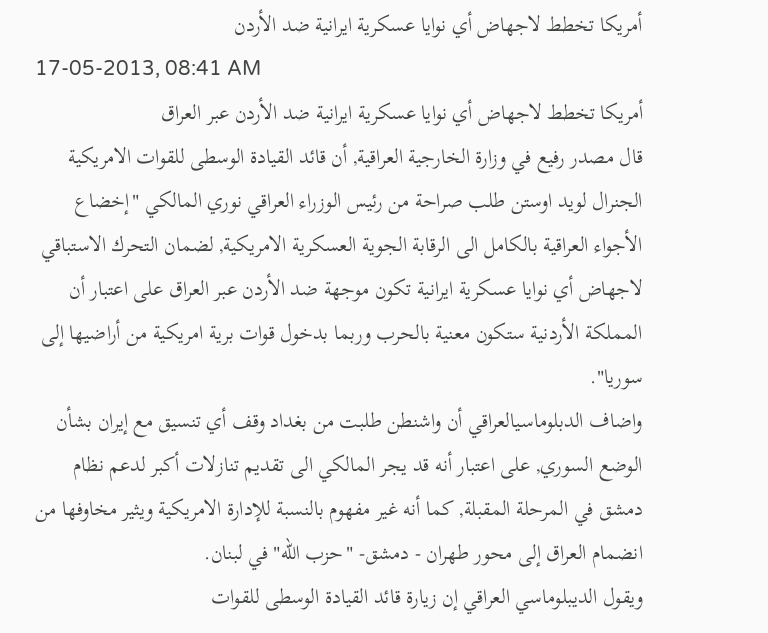أمريكا تخطط لاجهاض أي نوايا عسكرية ايرانية ضد الأردن
17-05-2013, 08:41 AM
أمريكا تخطط لاجهاض أي نوايا عسكرية ايرانية ضد الأردن عبر العراق
قال مصدر رفيع في وزارة الخارجية العراقية, أن قائد القيادة الوسطى للقوات الامريكية الجنرال لويد اوستن طلب صراحة من رئيس الوزراء العراقي نوري المالكي "إخضاع الأجواء العراقية بالكامل الى الرقابة الجوية العسكرية الامريكية, لضمان التحرك الاستباقي لاجهاض أي نوايا عسكرية ايرانية تكون موجهة ضد الأردن عبر العراق على اعتبار أن المملكة الأردنية ستكون معنية بالحرب وربما بدخول قوات برية امريكية من أراضيها إلى سوريا".
واضاف الدبلوماسيالعراقي أن واشنطن طلبت من بغداد وقف أي تنسيق مع إيران بشأن الوضع السوري, على اعتبار أنه قد يجر المالكي الى تقديم تنازلات أكبر لدعم نظام دمشق في المرحلة المقبلة, كما أنه غير مفهوم بالنسبة للإدارة الامريكية ويثير مخاوفها من انضمام العراق إلى محور طهران - دمشق- "حزب الله" في لبنان.
ويقول الديبلوماسي العراقي إن زيارة قائد القيادة الوسطى للقوات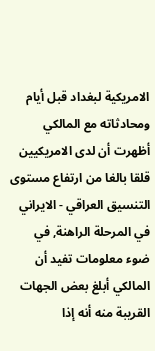الامريكية لبغداد قبل أيام ومحادثاته مع المالكي أظهرت أن لدى الامريكيين قلقا بالغا من ارتفاع مستوى التنسيق العراقي - الايراني في المرحلة الراهنة, في ضوء معلومات تفيد أن المالكي أبلغ بعض الجهات القريبة منه أنه إذا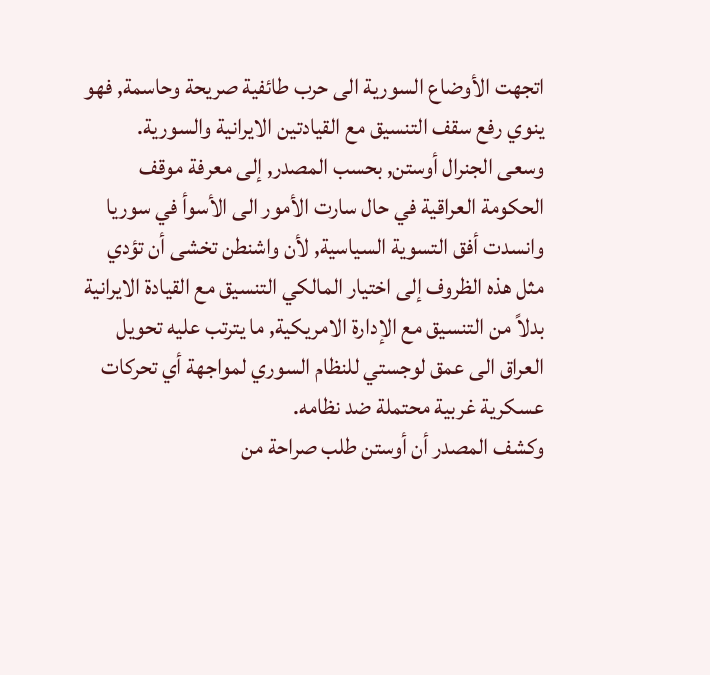اتجهت الأوضاع السورية الى حرب طائفية صريحة وحاسمة, فهو ينوي رفع سقف التنسيق مع القيادتين الايرانية والسورية.
وسعى الجنرال أوستن, بحسب المصدر, إلى معرفة موقف الحكومة العراقية في حال سارت الأمور الى الأسوأ في سوريا وانسدت أفق التسوية السياسية, لأن واشنطن تخشى أن تؤدي مثل هذه الظروف إلى اختيار المالكي التنسيق مع القيادة الايرانية بدلاً من التنسيق مع الإدارة الامريكية, ما يترتب عليه تحويل العراق الى عمق لوجستي للنظام السوري لمواجهة أي تحركات عسكرية غربية محتملة ضد نظامه.
وكشف المصدر أن أوستن طلب صراحة من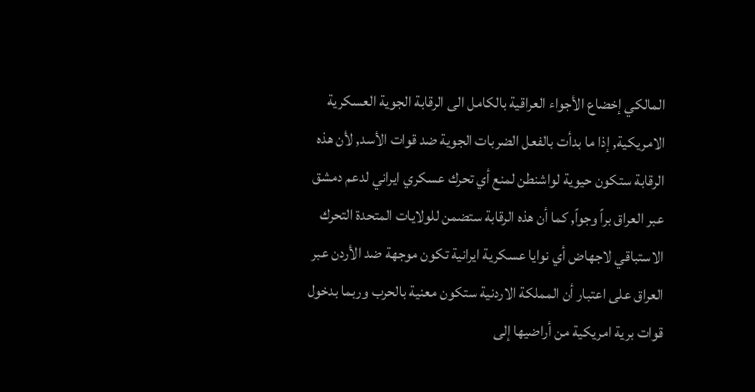المالكي إخضاع الأجواء العراقية بالكامل الى الرقابة الجوية العسكرية الامريكية, إذا ما بدأت بالفعل الضربات الجوية ضد قوات الأسد, لأن هذه الرقابة ستكون حيوية لواشنطن لمنع أي تحرك عسكري ايراني لدعم دمشق عبر العراق براً وجواً, كما أن هذه الرقابة ستضمن للولايات المتحدة التحرك الاستباقي لاجهاض أي نوايا عسكرية ايرانية تكون موجهة ضد الأردن عبر العراق على اعتبار أن المملكة الاردنية ستكون معنية بالحرب وربما بدخول قوات برية امريكية من أراضيها إلى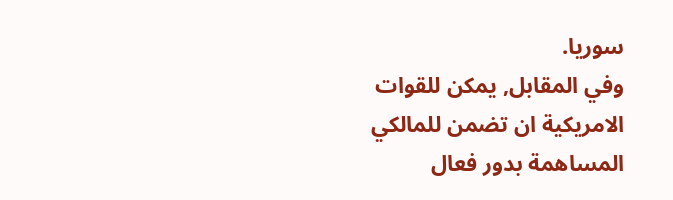سوريا.
وفي المقابل, يمكن للقوات الامريكية ان تضمن للمالكي المساهمة بدور فعال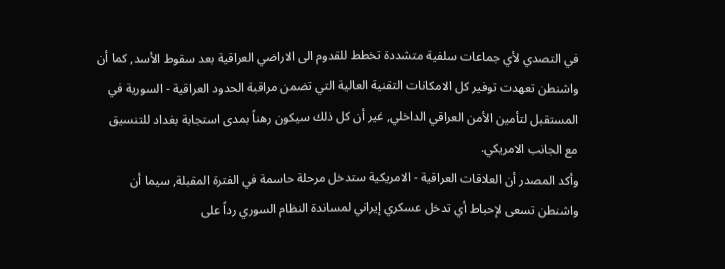في التصدي لأي جماعات سلفية متشددة تخطط للقدوم الى الاراضي العراقية بعد سقوط الأسد, كما أن واشنطن تعهدت توفير كل الامكانات التقنية العالية التي تضمن مراقبة الحدود العراقية - السورية في المستقبل لتأمين الأمن العراقي الداخلي, غير أن كل ذلك سيكون رهناً بمدى استجابة بغداد للتنسيق مع الجانب الامريكي.
وأكد المصدر أن العلاقات العراقية - الامريكية ستدخل مرحلة حاسمة في الفترة المقبلة, سيما أن واشنطن تسعى لإحباط أي تدخل عسكري إيراني لمساندة النظام السوري رداً على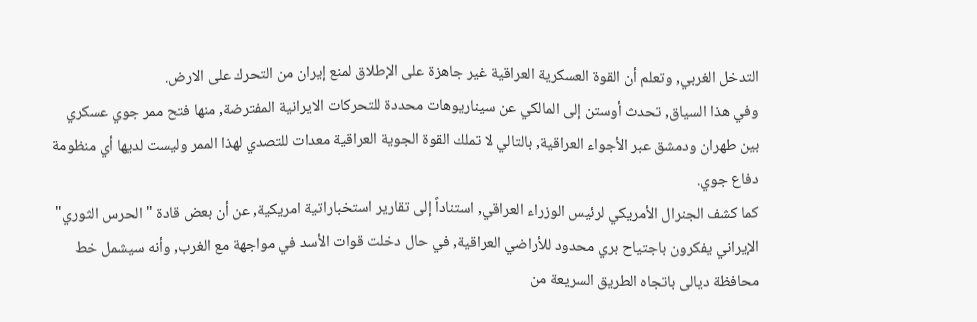التدخل الغربي, وتعلم أن القوة العسكرية العراقية غير جاهزة على الإطلاق لمنع إيران من التحرك على الارض.
وفي هذا السياق, تحدث أوستن إلى المالكي عن سيناريوهات محددة للتحركات الايرانية المفترضة, منها فتح ممر جوي عسكري بين طهران ودمشق عبر الأجواء العراقية, بالتالي لا تملك القوة الجوية العراقية معدات للتصدي لهذا الممر وليست لديها أي منظومة دفاع جوي.
كما كشف الجنرال الأمريكي لرئيس الوزراء العراقي, استناداً إلى تقارير استخباراتية امريكية, عن أن بعض قادة "الحرس الثوري" الإيراني يفكرون باجتياح بري محدود للأراضي العراقية, في حال دخلت قوات الأسد في مواجهة مع الغرب, وأنه سيشمل خط محافظة ديالى باتجاه الطريق السريعة من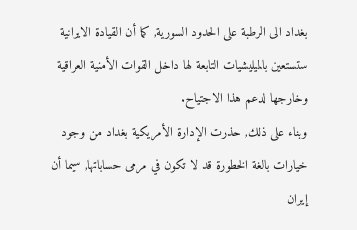بغداد الى الرطبة على الحدود السورية, كما أن القيادة الايرانية ستستعين بالميليشيات التابعة لها داخل القوات الأمنية العراقية وخارجها لدعم هذا الاجتياح.
وبناء على ذلك, حذرت الإدارة الأمريكية بغداد من وجود خيارات بالغة الخطورة قد لا تكون في مرمى حساباتها, سيما أن إيران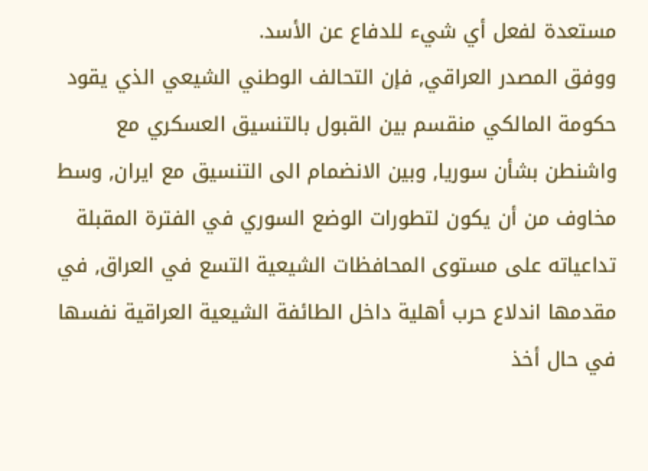مستعدة لفعل أي شيء للدفاع عن الأسد.
ووفق المصدر العراقي, فإن التحالف الوطني الشيعي الذي يقود حكومة المالكي منقسم بين القبول بالتنسيق العسكري مع واشنطن بشأن سوريا, وبين الانضمام الى التنسيق مع ايران, وسط مخاوف من أن يكون لتطورات الوضع السوري في الفترة المقبلة تداعياته على مستوى المحافظات الشيعية التسع في العراق, في مقدمها اندلاع حرب أهلية داخل الطائفة الشيعية العراقية نفسها في حال أخذ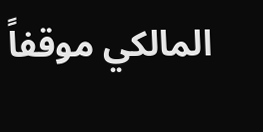المالكي موقفاً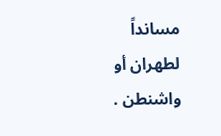مسانداً لطهران أو واشنطن .